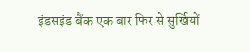इंडसइंड बैंक एक बार फिर से सुर्खियों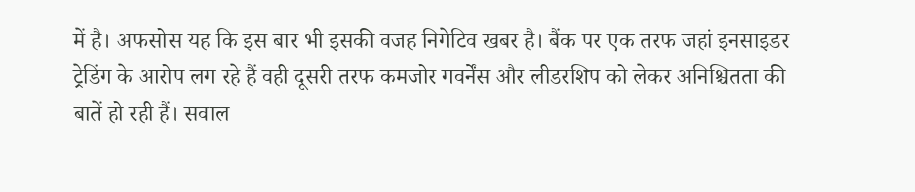में है। अफसोस यह कि इस बार भी इसकी वजह निगेटिव खबर है। बैंक पर एक तरफ जहां इनसाइडर ट्रेडिंग के आरोप लग रहे हैं वही दूसरी तरफ कमजोर गवर्नेंस और लीडरशिप को लेकर अनिश्चितता की बातें हो रही हैं। सवाल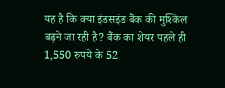यह है कि क्या इंडसइंड बैंक की मुश्किल बढ़ने जा रही है? बैंक का शेयर पहले ही 1,550 रुपये के 52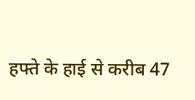हफ्ते के हाई से करीब 47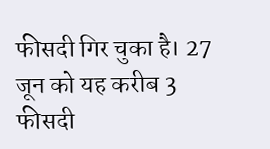फीसदी गिर चुका है। 27 जून को यह करीब 3 फीसदी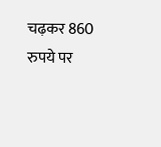चढ़कर 860 रुपये पर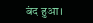बंद हुआ।